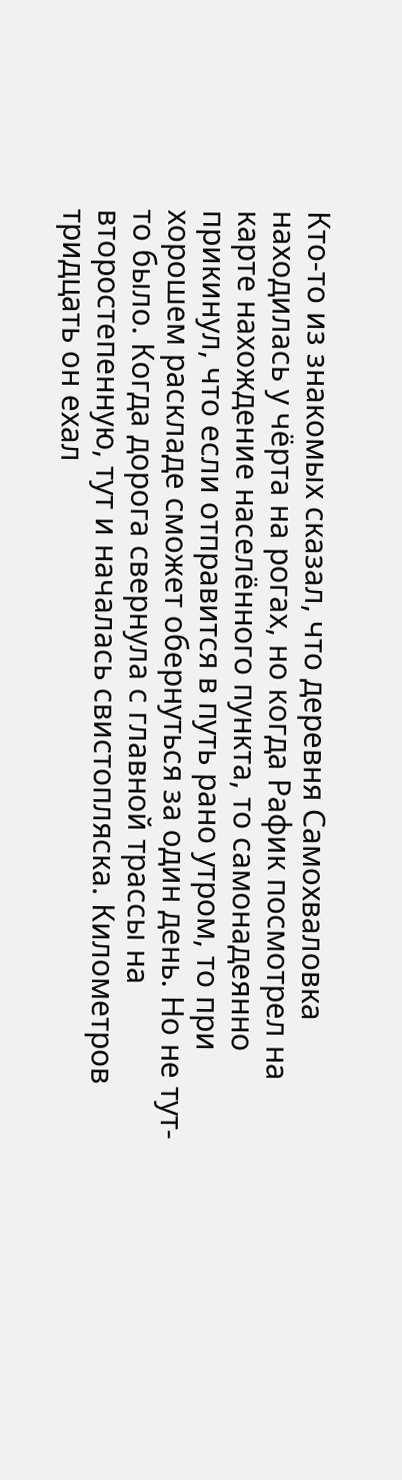Кто-то из знакомых сказал, что деревня Самохваловка находилась у чёрта на рогах, но когда Рафик посмотрел на карте нахождение населённого пункта, то самонадеянно прикинул, что если отправится в путь рано утром, то при хорошем раскладе сможет обернуться за один день. Но не тут-то было. Когда дорога свернула с главной трассы на второстепенную, тут и началась свистопляска. Километров тридцать он ехал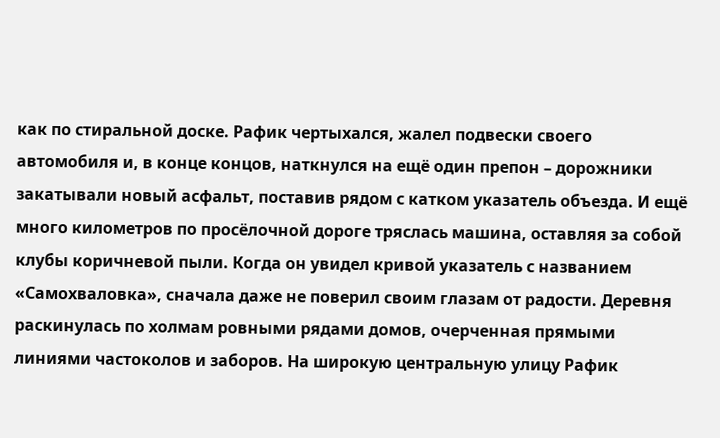как по стиральной доске. Рафик чертыхался, жалел подвески своего автомобиля и, в конце концов, наткнулся на ещё один препон – дорожники закатывали новый асфальт, поставив рядом с катком указатель объезда. И ещё много километров по просёлочной дороге тряслась машина, оставляя за собой клубы коричневой пыли. Когда он увидел кривой указатель с названием «Самохваловка», сначала даже не поверил своим глазам от радости. Деревня раскинулась по холмам ровными рядами домов, очерченная прямыми линиями частоколов и заборов. На широкую центральную улицу Рафик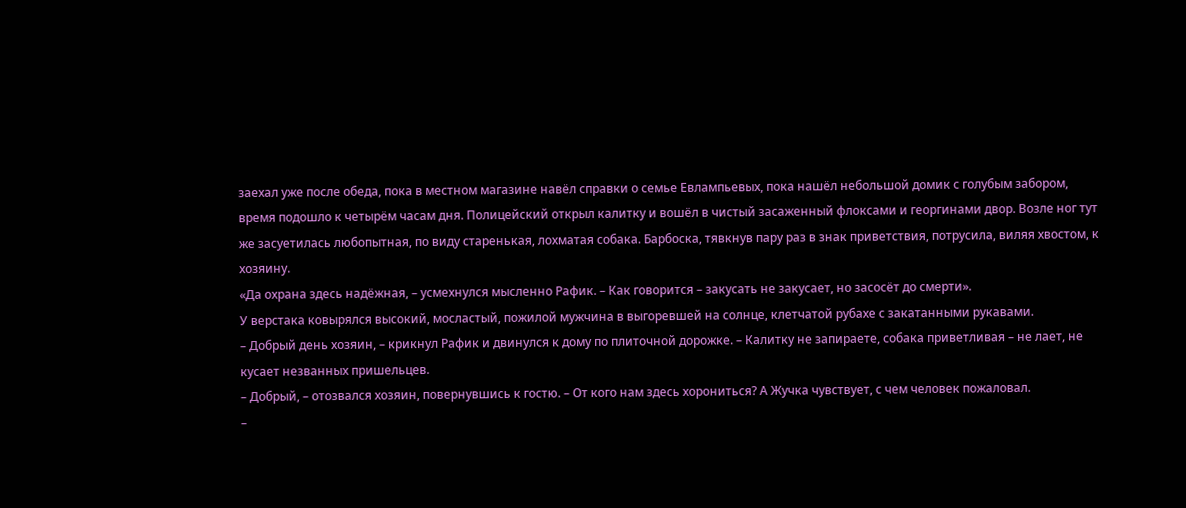заехал уже после обеда, пока в местном магазине навёл справки о семье Евлампьевых, пока нашёл небольшой домик с голубым забором, время подошло к четырём часам дня. Полицейский открыл калитку и вошёл в чистый засаженный флоксами и георгинами двор. Возле ног тут же засуетилась любопытная, по виду старенькая, лохматая собака. Барбоска, тявкнув пару раз в знак приветствия, потрусила, виляя хвостом, к хозяину.
«Да охрана здесь надёжная, – усмехнулся мысленно Рафик. – Как говорится – закусать не закусает, но засосёт до смерти».
У верстака ковырялся высокий, мосластый, пожилой мужчина в выгоревшей на солнце, клетчатой рубахе с закатанными рукавами.
– Добрый день хозяин, – крикнул Рафик и двинулся к дому по плиточной дорожке. – Калитку не запираете, собака приветливая – не лает, не кусает незванных пришельцев.
– Добрый, – отозвался хозяин, повернувшись к гостю. – От кого нам здесь хорониться? А Жучка чувствует, с чем человек пожаловал.
–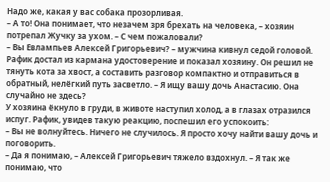Надо же, какая у вас собака прозорливая.
– А то! Она понимает, что незачем зря брехать на человека, – хозяин потрепал Жучку за ухом. – С чем пожаловали?
– Вы Евлампьев Алексей Григорьевич? – мужчина кивнул седой головой. Рафик достал из кармана удостоверение и показал хозяину. Он решил не тянуть кота за хвост, а составить разговор компактно и отправиться в обратный, нелёгкий путь засветло. – Я ищу вашу дочь Анастасию. Она случайно не здесь?
У хозяина ёкнуло в груди, в животе наступил холод, а в глазах отразился испуг. Рафик, увидев такую реакцию, поспешил его успокоить:
– Вы не волнуйтесь. Ничего не случилось. Я просто хочу найти вашу дочь и поговорить.
– Да я понимаю, – Алексей Григорьевич тяжело вздохнул. – Я так же понимаю, что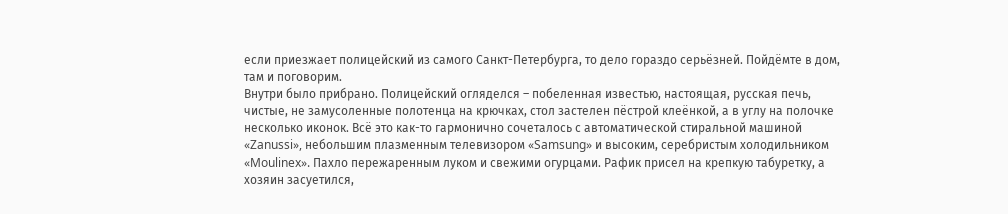если приезжает полицейский из самого Санкт-Петербурга, то дело гораздо серьёзней. Пойдёмте в дом, там и поговорим.
Внутри было прибрано. Полицейский огляделся – побеленная известью, настоящая, русская печь, чистые, не замусоленные полотенца на крючках, стол застелен пёстрой клеёнкой, а в углу на полочке несколько иконок. Всё это как-то гармонично сочеталось с автоматической стиральной машиной «Zanussi», небольшим плазменным телевизором «Samsung» и высоким, серебристым холодильником «Moulinex». Пахло пережаренным луком и свежими огурцами. Рафик присел на крепкую табуретку, а хозяин засуетился,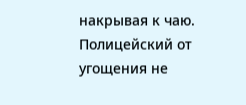накрывая к чаю. Полицейский от угощения не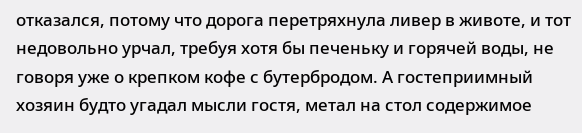отказался, потому что дорога перетряхнула ливер в животе, и тот недовольно урчал, требуя хотя бы печеньку и горячей воды, не говоря уже о крепком кофе с бутербродом. А гостеприимный хозяин будто угадал мысли гостя, метал на стол содержимое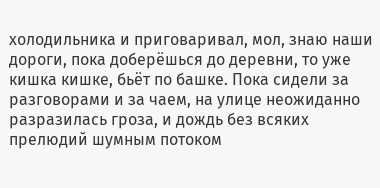холодильника и приговаривал, мол, знаю наши дороги, пока доберёшься до деревни, то уже кишка кишке, бьёт по башке. Пока сидели за разговорами и за чаем, на улице неожиданно разразилась гроза, и дождь без всяких прелюдий шумным потоком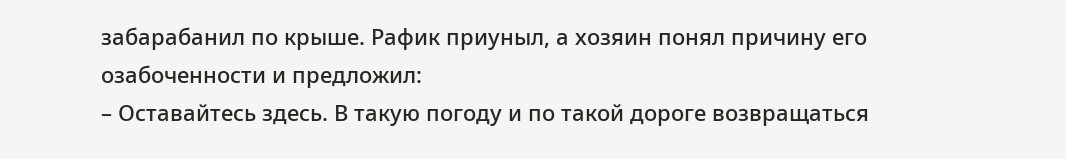забарабанил по крыше. Рафик приуныл, а хозяин понял причину его озабоченности и предложил:
– Оставайтесь здесь. В такую погоду и по такой дороге возвращаться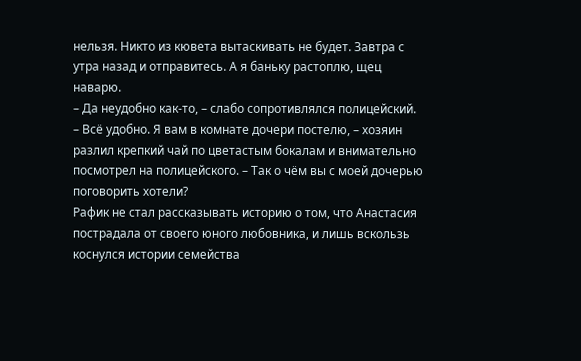нельзя. Никто из кювета вытаскивать не будет. Завтра с утра назад и отправитесь. А я баньку растоплю, щец наварю.
– Да неудобно как-то, – слабо сопротивлялся полицейский.
– Всё удобно. Я вам в комнате дочери постелю, – хозяин разлил крепкий чай по цветастым бокалам и внимательно посмотрел на полицейского. – Так о чём вы с моей дочерью поговорить хотели?
Рафик не стал рассказывать историю о том, что Анастасия пострадала от своего юного любовника, и лишь вскользь коснулся истории семейства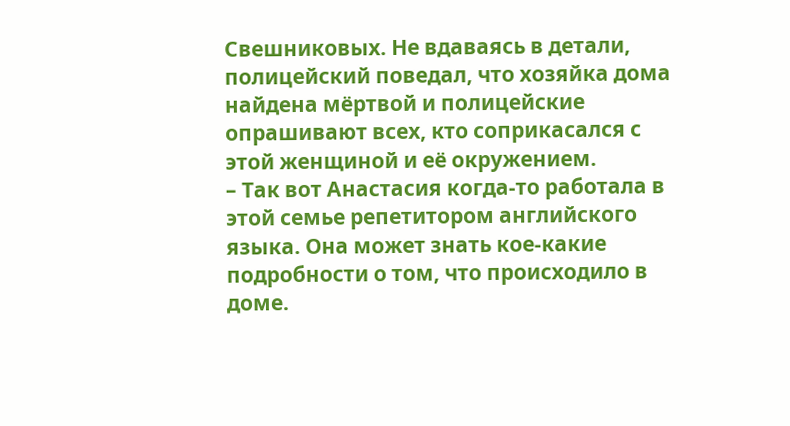Свешниковых. Не вдаваясь в детали, полицейский поведал, что хозяйка дома найдена мёртвой и полицейские опрашивают всех, кто соприкасался с этой женщиной и её окружением.
– Так вот Анастасия когда-то работала в этой семье репетитором английского языка. Она может знать кое-какие подробности о том, что происходило в доме.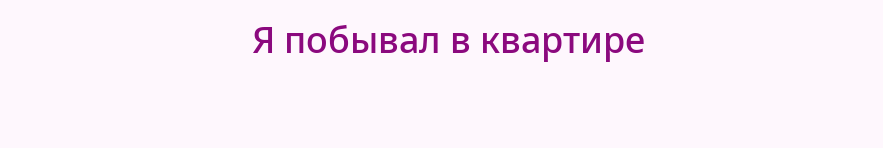Я побывал в квартире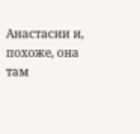Анастасии и, похоже, она там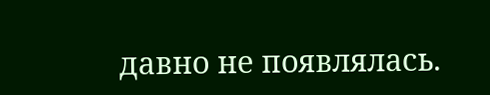давно не появлялась.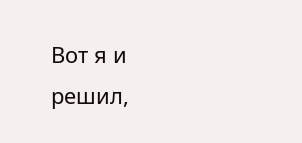Вот я и решил,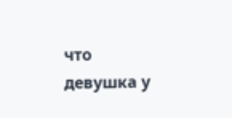что девушка у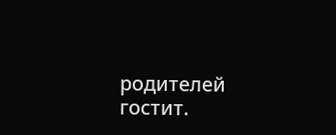родителей гостит.